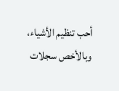أحب تنظيم الأشياء، وبالأخص سجلات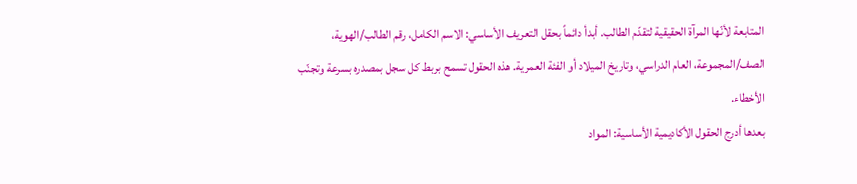المتابعة لأنّها المرآة الحقيقية لتقدّم الطالب. أبدأ دائماً بحقل التعريف الأساسي: الاسم الكامل، رقم الطالب/الهوية، الصف/المجموعة، العام الدراسي، وتاريخ الميلاد أو الفئة العمرية. هذه الحقول تسمح بربط كل سجل بمصدره بسرعة وتجنّب الأخطاء.
بعدها أدرج الحقول الأكاديمية الأساسية: المواد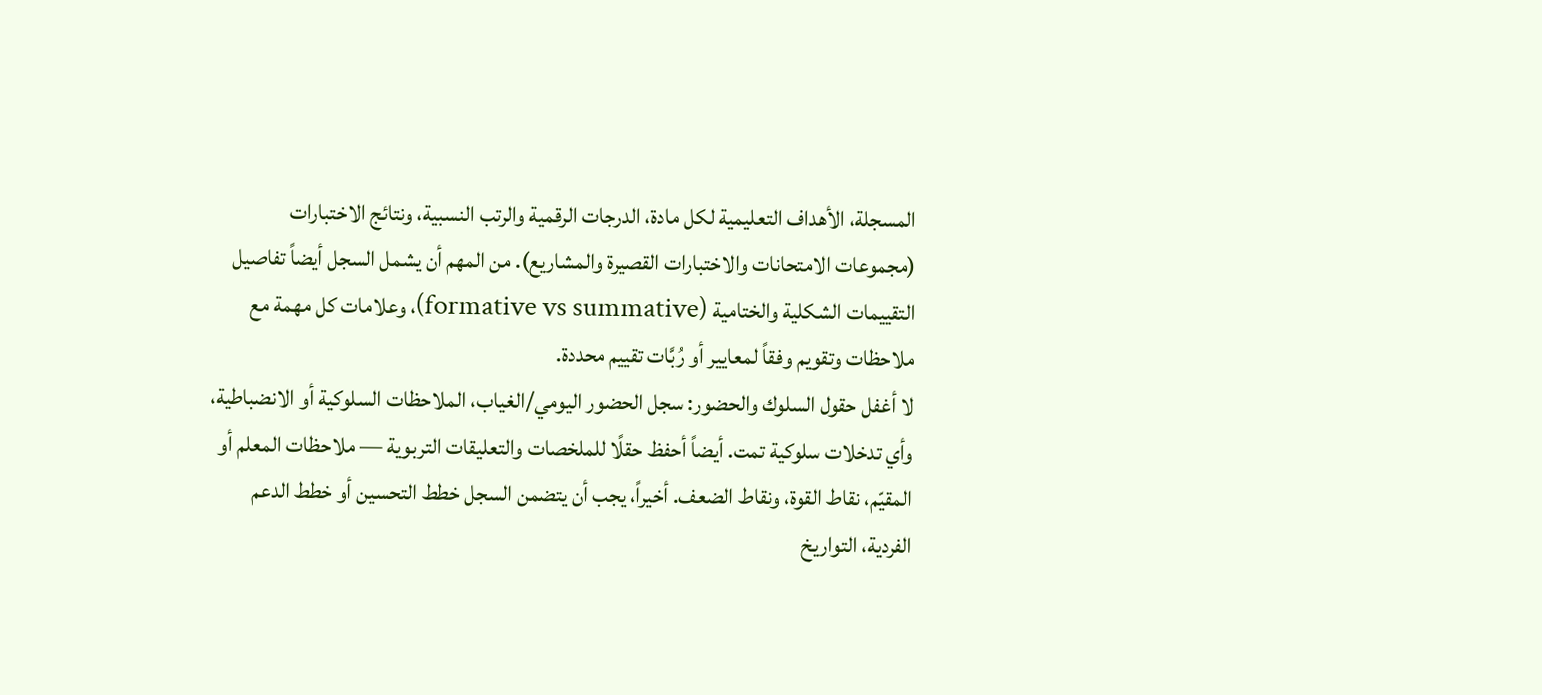المسجلة، الأهداف التعليمية لكل مادة، الدرجات الرقمية والرتب النسبية، ونتائج الاختبارات (مجموعات الامتحانات والاختبارات القصيرة والمشاريع). من المهم أن يشمل السجل أيضاً تفاصيل التقييمات الشكلية والختامية (formative vs summative)، وعلامات كل مهمة مع ملاحظات وتقويم وفقاً لمعايير أو رُبَّات تقييم محددة.
لا أغفل حقول السلوك والحضور: سجل الحضور اليومي/الغياب، الملاحظات السلوكية أو الانضباطية، وأي تدخلات سلوكية تمت. أيضاً أحفظ حقلًا للملخصات والتعليقات التربوية — ملاحظات المعلم أو المقيّم، نقاط القوة، ونقاط الضعف. أخيراً، يجب أن يتضمن السجل خطط التحسين أو خطط الدعم الفردية، التواريخ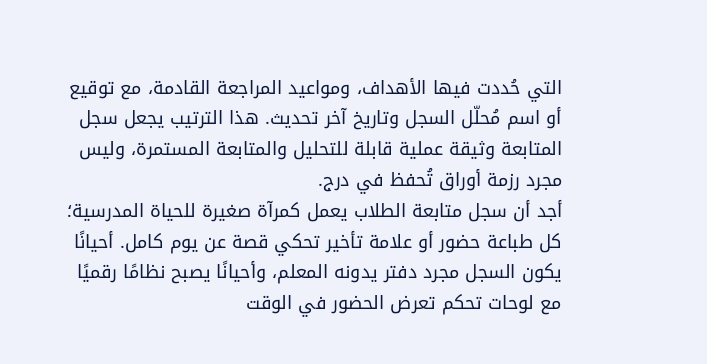التي حُددت فيها الأهداف، ومواعيد المراجعة القادمة، مع توقيع أو اسم مُحلّل السجل وتاريخ آخر تحديث. هذا الترتيب يجعل سجل المتابعة وثيقة عملية قابلة للتحليل والمتابعة المستمرة، وليس مجرد رزمة أوراق تُحفظ في درج.
أجد أن سجل متابعة الطلاب يعمل كمرآة صغيرة للحياة المدرسية؛ كل طباعة حضور أو علامة تأخير تحكي قصة عن يوم كامل. أحيانًا يكون السجل مجرد دفتر يدونه المعلم، وأحيانًا يصبح نظامًا رقميًا مع لوحات تحكم تعرض الحضور في الوقت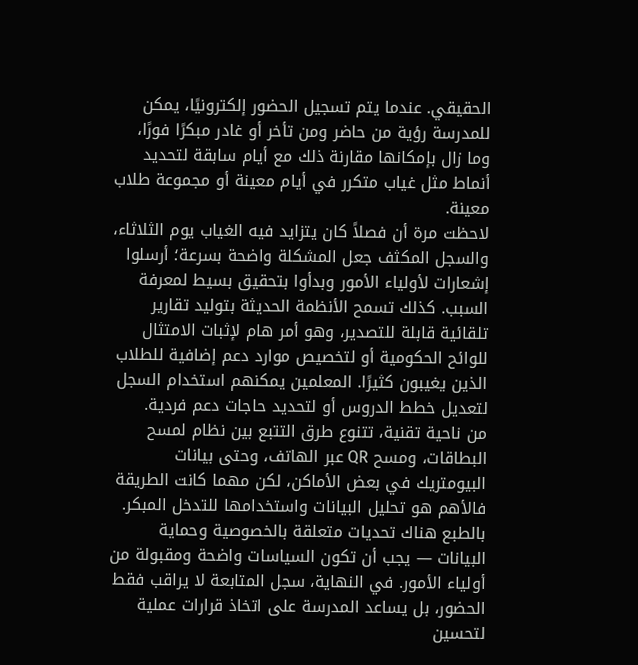الحقيقي. عندما يتم تسجيل الحضور إلكترونيًا، يمكن للمدرسة رؤية من حاضر ومن تأخر أو غادر مبكرًا فورًا، وما زال بإمكانها مقارنة ذلك مع أيام سابقة لتحديد أنماط مثل غياب متكرر في أيام معينة أو مجموعة طلاب معينة.
لاحظت مرة أن فصلاً كان يتزايد فيه الغياب يوم الثلاثاء، والسجل المكثف جعل المشكلة واضحة بسرعة؛ أرسلوا إشعارات لأولياء الأمور وبدأوا بتحقيق بسيط لمعرفة السبب. كذلك تسمح الأنظمة الحديثة بتوليد تقارير تلقائية قابلة للتصدير، وهو أمر هام لإثبات الامتثال للوائح الحكومية أو لتخصيص موارد دعم إضافية للطلاب الذين يغيبون كثيرًا. المعلمين يمكنهم استخدام السجل لتعديل خطط الدروس أو لتحديد حاجات دعم فردية.
من ناحية تقنية، تتنوع طرق التتبع بين نظام لمسح البطاقات، ومسح QR عبر الهاتف، وحتى بيانات البيومتريك في بعض الأماكن، لكن مهما كانت الطريقة فالأهم هو تحليل البيانات واستخدامها للتدخل المبكر. بالطبع هناك تحديات متعلقة بالخصوصية وحماية البيانات — يجب أن تكون السياسات واضحة ومقبولة من أولياء الأمور. في النهاية، سجل المتابعة لا يراقب فقط الحضور، بل يساعد المدرسة على اتخاذ قرارات عملية لتحسين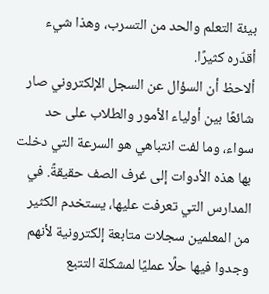بيئة التعلم والحد من التسرب، وهذا شيء أقدّره كثيرًا.
ألاحظ أن السؤال عن السجل الإلكتروني صار شائعًا بين أولياء الأمور والطلاب على حد سواء، وما لفت انتباهي هو السرعة التي دخلت بها هذه الأدوات إلى غرف الصف حقيقةً. في المدارس التي تعرفت عليها، يستخدم الكثير من المعلمين سجلات متابعة إلكترونية لأنهم وجدوا فيها حلًا عمليًا لمشكلة التتبع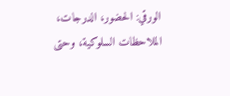الورقي: الحضور، الدرجات، الملاحظات السلوكية، وحتى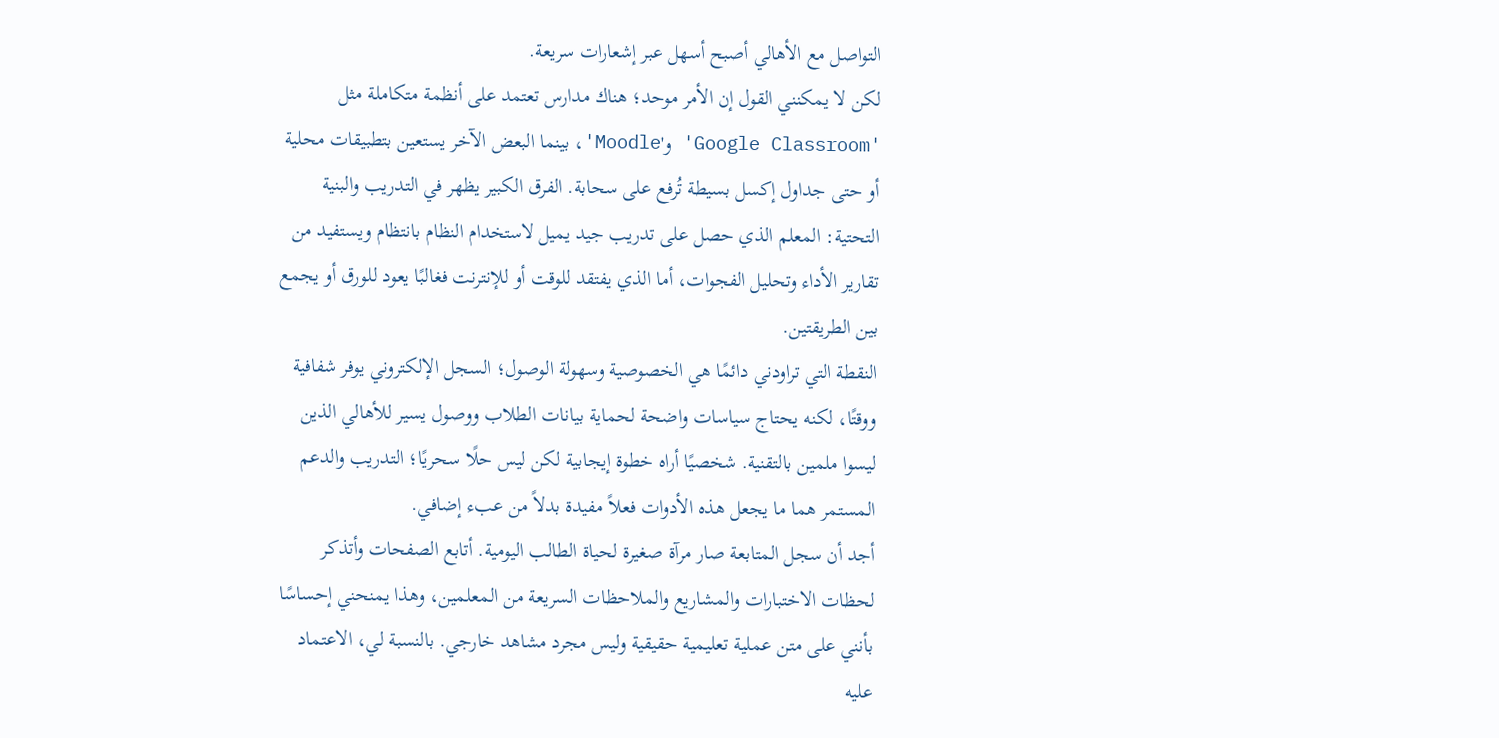التواصل مع الأهالي أصبح أسهل عبر إشعارات سريعة.
لكن لا يمكنني القول إن الأمر موحد؛ هناك مدارس تعتمد على أنظمة متكاملة مثل 'Google Classroom' و'Moodle'، بينما البعض الآخر يستعين بتطبيقات محلية أو حتى جداول إكسل بسيطة تُرفع على سحابة. الفرق الكبير يظهر في التدريب والبنية التحتية: المعلم الذي حصل على تدريب جيد يميل لاستخدام النظام بانتظام ويستفيد من تقارير الأداء وتحليل الفجوات، أما الذي يفتقد للوقت أو للإنترنت فغالبًا يعود للورق أو يجمع بين الطريقتين.
النقطة التي تراودني دائمًا هي الخصوصية وسهولة الوصول؛ السجل الإلكتروني يوفر شفافية ووقتًا، لكنه يحتاج سياسات واضحة لحماية بيانات الطلاب ووصول يسير للأهالي الذين ليسوا ملمين بالتقنية. شخصيًا أراه خطوة إيجابية لكن ليس حلًا سحريًا؛ التدريب والدعم المستمر هما ما يجعل هذه الأدوات فعلاً مفيدة بدلاً من عبء إضافي.
أجد أن سجل المتابعة صار مرآة صغيرة لحياة الطالب اليومية. أتابع الصفحات وأتذكر لحظات الاختبارات والمشاريع والملاحظات السريعة من المعلمين، وهذا يمنحني إحساسًا بأنني على متن عملية تعليمية حقيقية وليس مجرد مشاهد خارجي. بالنسبة لي، الاعتماد عليه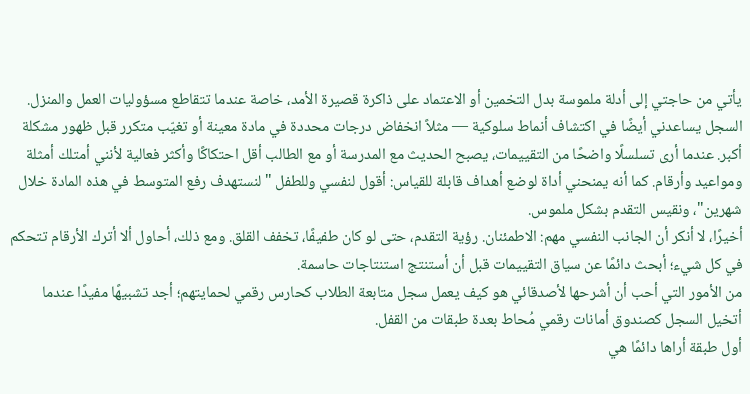يأتي من حاجتي إلى أدلة ملموسة بدل التخمين أو الاعتماد على ذاكرة قصيرة الأمد، خاصة عندما تتقاطع مسؤوليات العمل والمنزل.
السجل يساعدني أيضًا في اكتشاف أنماط سلوكية — مثلاً انخفاض درجات محددة في مادة معينة أو تغيّب متكرر قبل ظهور مشكلة أكبر. عندما أرى تسلسلًا واضحًا من التقييمات، يصبح الحديث مع المدرسة أو مع الطالب أقل احتكاكًا وأكثر فعالية لأنني أمتلك أمثلة ومواعيد وأرقام. كما أنه يمنحني أداة لوضع أهداف قابلة للقياس: أقول لنفسي وللطفل "لنستهدف رفع المتوسط في هذه المادة خلال شهرين"، ونقيس التقدم بشكل ملموس.
أخيرًا، لا أنكر أن الجانب النفسي مهم: الاطمئنان. رؤية التقدم، حتى لو كان طفيفًا، تخفف القلق. ومع ذلك، أحاول ألا أترك الأرقام تتحكم في كل شيء؛ أبحث دائمًا عن سياق التقييمات قبل أن أستنتج استنتاجات حاسمة.
من الأمور التي أحب أن أشرحها لأصدقائي هو كيف يعمل سجل متابعة الطلاب كحارس رقمي لحمايتهم؛ أجد تشبيهًا مفيدًا عندما أتخيل السجل كصندوق أمانات رقمي مُحاط بعدة طبقات من القفل.
أول طبقة أراها دائمًا هي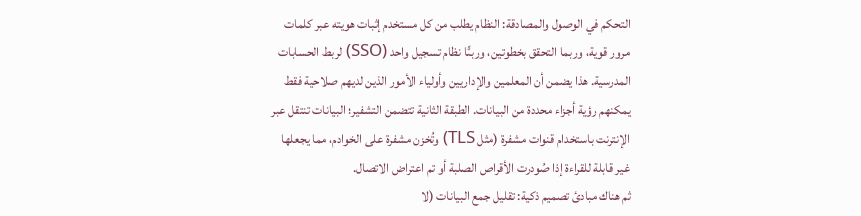التحكم في الوصول والمصادقة: النظام يطلب من كل مستخدم إثبات هويته عبر كلمات مرور قوية، وربما التحقق بخطوتين، وربىًّا نظام تسجيل واحد (SSO) لربط الحسابات المدرسية. هذا يضمن أن المعلمين والإداريين وأولياء الأمور الذين لديهم صلاحية فقط يمكنهم رؤية أجزاء محددة من البيانات. الطبقة الثانية تتضمن التشفير؛ البيانات تنتقل عبر الإنترنت باستخدام قنوات مشفرة (مثل TLS) وتُخزن مشفرة على الخوادم، مما يجعلها غير قابلة للقراءة إذا صُودرت الأقراص الصلبة أو تم اعتراض الاتصال.
ثم هناك مبادئ تصميم ذكية: تقليل جمع البيانات (لا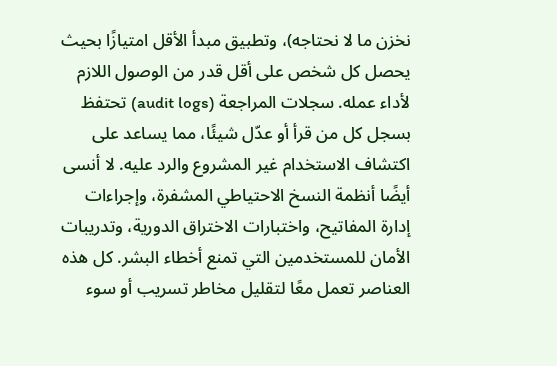نخزن ما لا نحتاجه)، وتطبيق مبدأ الأقل امتيازًا بحيث يحصل كل شخص على أقل قدر من الوصول اللازم لأداء عمله. سجلات المراجعة (audit logs) تحتفظ بسجل كل من قرأ أو عدّل شيئًا، مما يساعد على اكتشاف الاستخدام غير المشروع والرد عليه. لا أنسى أيضًا أنظمة النسخ الاحتياطي المشفرة، وإجراءات إدارة المفاتيح، واختبارات الاختراق الدورية، وتدريبات الأمان للمستخدمين التي تمنع أخطاء البشر. كل هذه العناصر تعمل معًا لتقليل مخاطر تسريب أو سوء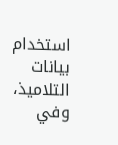استخدام بيانات التلاميذ، وفي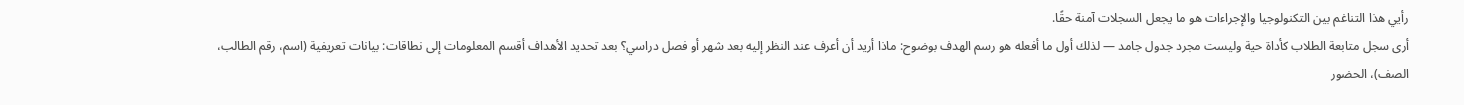رأيي هذا التناغم بين التكنولوجيا والإجراءات هو ما يجعل السجلات آمنة حقًا.
أرى سجل متابعة الطلاب كأداة حية وليست مجرد جدول جامد — لذلك أول ما أفعله هو رسم الهدف بوضوح: ماذا أريد أن أعرف عند النظر إليه بعد شهر أو فصل دراسي؟ بعد تحديد الأهداف أقسم المعلومات إلى نطاقات: بيانات تعريفية (اسم، رقم الطالب، الصف)، الحضور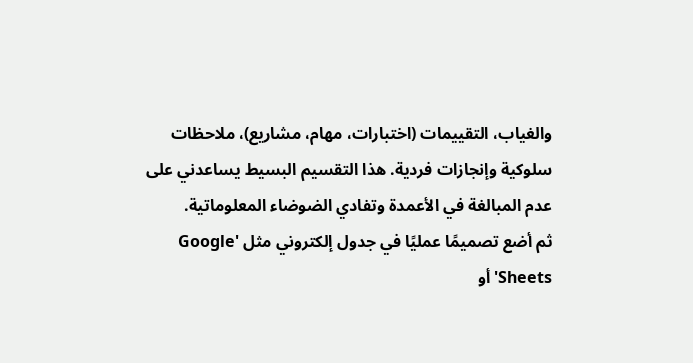والغياب، التقييمات (اختبارات، مهام، مشاريع)، ملاحظات سلوكية وإنجازات فردية. هذا التقسيم البسيط يساعدني على عدم المبالغة في الأعمدة وتفادي الضوضاء المعلوماتية.
ثم أضع تصميمًا عمليًا في جدول إلكتروني مثل 'Google Sheets' أو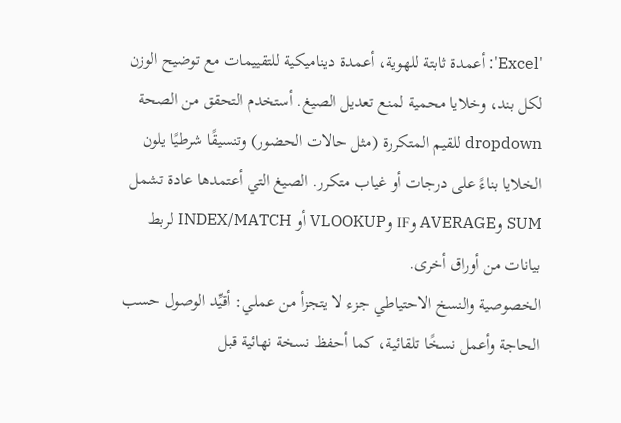'Excel': أعمدة ثابتة للهوية، أعمدة ديناميكية للتقييمات مع توضيح الوزن لكل بند، وخلايا محمية لمنع تعديل الصيغ. أستخدم التحقق من الصحة dropdown للقيم المتكررة (مثل حالات الحضور) وتنسيقًا شرطيًا يلون الخلايا بناءً على درجات أو غياب متكرر. الصيغ التي أعتمدها عادة تشمل SUM وAVERAGE وIF وVLOOKUP أو INDEX/MATCH لربط بيانات من أوراق أخرى.
الخصوصية والنسخ الاحتياطي جزء لا يتجزأ من عملي: أقيِّد الوصول حسب الحاجة وأعمل نسخًا تلقائية، كما أحفظ نسخة نهائية قبل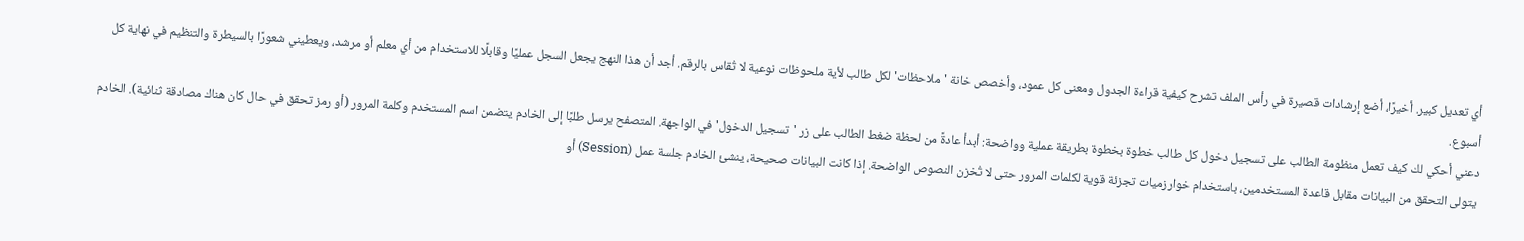أي تعديل كبير. أخيرًا، أضع إرشادات قصيرة في رأس الملف تشرح كيفية قراءة الجدول ومعنى كل عمود، وأخصص خانة 'ملاحظات' لكل طالب لأية ملحوظات نوعية لا تُقاس بالرقم. أجد أن هذا النهج يجعل السجل عمليًا وقابلًا للاستخدام من أي معلم أو مرشد، ويعطيني شعورًا بالسيطرة والتنظيم في نهاية كل أسبوع.
دعني أحكي لك كيف تعمل منظومة الطالب على تسجيل دخول كل طالب خطوة بخطوة بطريقة عملية وواضحة: أبدأ عادةً من لحظة ضغط الطالب على زر 'تسجيل الدخول' في الواجهة. المتصفح يرسل طلبًا إلى الخادم يتضمن اسم المستخدم وكلمة المرور (أو رمز تحقق في حال كان هناك مصادقة ثنائية). الخادم يتولى التحقق من البيانات مقابل قاعدة المستخدمين، باستخدام خوارزميات تجزئة قوية لكلمات المرور حتى لا تُخزن النصوص الواضحة. إذا كانت البيانات صحيحة، ينشئ الخادم جلسة عمل (Session) أو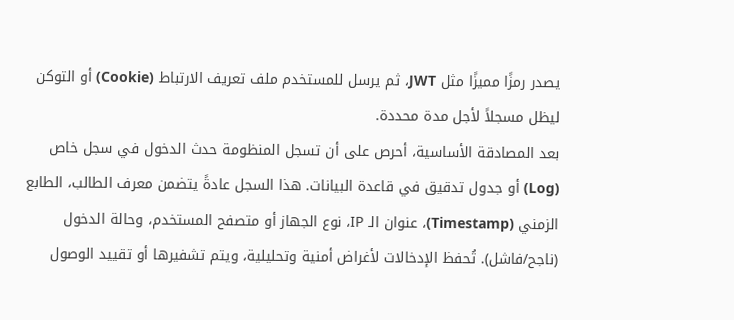يصدر رمزًا مميزًا مثل JWT، ثم يرسل للمستخدم ملف تعريف الارتباط (Cookie) أو التوكن ليظل مسجلاً لأجل مدة محددة.
بعد المصادقة الأساسية، أحرص على أن تسجل المنظومة حدث الدخول في سجل خاص (Log) أو جدول تدقيق في قاعدة البيانات. هذا السجل عادةً يتضمن معرف الطالب، الطابع الزمني (Timestamp)، عنوان الـ IP، نوع الجهاز أو متصفح المستخدم، وحالة الدخول (ناجح/فاشل). تُحفظ الإدخالات لأغراض أمنية وتحليلية، ويتم تشفيرها أو تقييد الوصول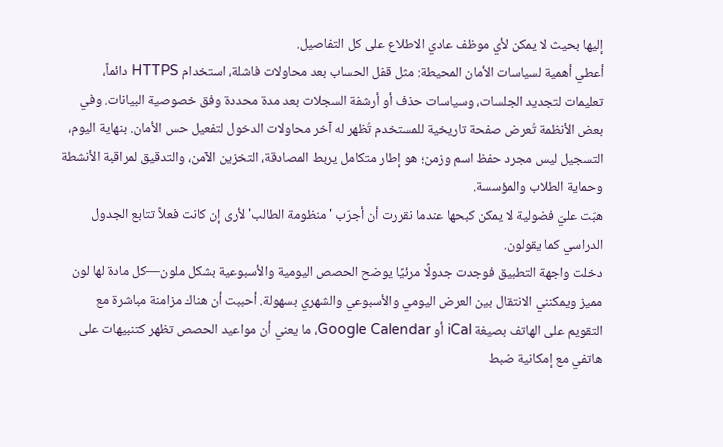إليها بحيث لا يمكن لأي موظف عادي الاطلاع على كل التفاصيل.
أعطي أهمية لسياسات الأمان المحيطة: مثل قفل الحساب بعد محاولات فاشلة، استخدام HTTPS دائماً، تعليمات لتجديد الجلسات، وسياسات حذف أو أرشفة السجلات بعد مدة محددة وفق خصوصية البيانات. وفي بعض الأنظمة تُعرض صفحة تاريخية للمستخدم تُظهر له آخر محاولات الدخول لتفعيل حس الأمان. بنهاية اليوم، التسجيل ليس مجرد حفظ اسم وزمن؛ هو إطار متكامل يربط المصادقة، التخزين الآمن، والتدقيق لمراقبة الأنشطة وحماية الطلاب والمؤسسة.
هبّت عليّ فضولية لا يمكن كبحها عندما نقررت أن أجرّب 'منظومة الطالب' لأرى إن كانت فعلاً تتابع الجدول الدراسي كما يقولون.
دخلت واجهة التطبيق فوجدت جدولًا مرئيًا يوضح الحصص اليومية والأسبوعية بشكل ملون—كل مادة لها لون مميز ويمكنني الانتقال بين العرض اليومي والأسبوعي والشهري بسهولة. أحببت أن هناك مزامنة مباشرة مع التقويم على الهاتف بصيغة iCal أو Google Calendar، ما يعني أن مواعيد الحصص تظهر كتنبيهات على هاتفي مع إمكانية ضبط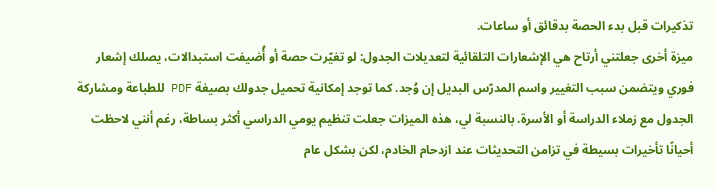تذكيرات قبل بدء الحصة بدقائق أو ساعات.
ميزة أخرى جعلتني أرتاح هي الإشعارات التلقائية لتعديلات الجدول: لو تغيّرت حصة أو أُضيفت استبدالات، يصلك إشعار فوري ويتضمن سبب التغيير واسم المدرّس البديل إن وُجد. كما توجد إمكانية تحميل جدولك بصيغة PDF للطباعة ومشاركة الجدول مع زملاء الدراسة أو الأسرة. بالنسبة لي، هذه الميزات جعلت تنظيم يومي الدراسي أكثر بساطة، رغم أنني لاحظت أحيانًا تأخيرات بسيطة في تزامن التحديثات عند ازدحام الخادم، لكن بشكل عام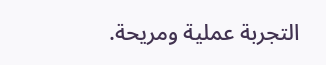التجربة عملية ومريحة.